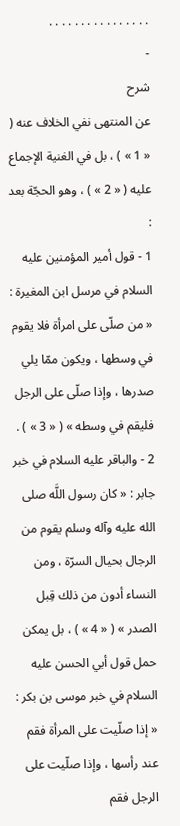. . . . . . . . . . . . . . . .
-
شرح
عن المنتهى نفي الخلاف عنه ( « 1 » ) ، بل في الغنية الإجماع عليه ( « 2 » ) ، وهو الحجّة بعد :
1 - قول أمير المؤمنين عليه السلام في مرسل ابن المغيرة : « من صلّى على امرأة فلا يقوم في وسطها ، ويكون ممّا يلي صدرها ، وإذا صلّى على الرجل فليقم في وسطه » ( « 3 » ) .
2 - والباقر عليه السلام في خبر جابر : « كان رسول اللَّه صلى الله عليه وآله وسلم يقوم من الرجال بحيال السرّة ، ومن النساء أدون من ذلك قِبل الصدر » ( « 4 » ) ، بل يمكن حمل قول أبي الحسن عليه السلام في خبر موسى بن بكر : « إذا صلّيت على المرأة فقم عند رأسها ، وإذا صلّيت على الرجل فقم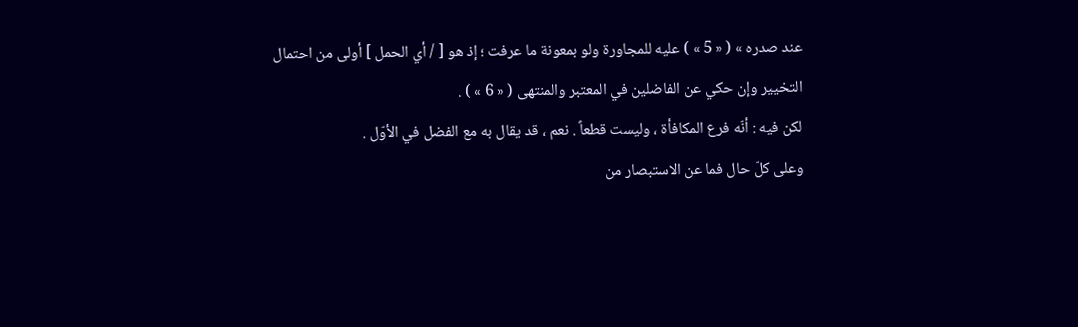عند صدره » ( « 5 » ) عليه للمجاورة ولو بمعونة ما عرفت ؛ إذ هو [ / أي الحمل ] أولى من احتمال التخيير وإن حكي عن الفاضلين في المعتبر والمنتهى ( « 6 » ) .
لكن فيه : أنّه فرع المكافأة ، وليست قطعاً . نعم ، قد يقال به مع الفضل في الأوّل .
وعلى كلّ حال فما عن الاستبصار من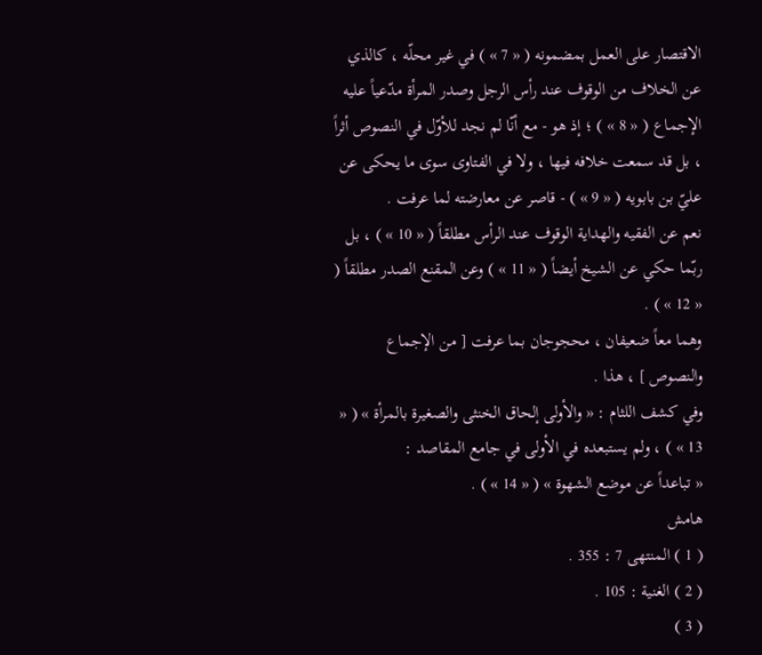الاقتصار على العمل بمضمونه ( « 7 » ) في غير محلّه ، كالذي عن الخلاف من الوقوف عند رأس الرجل وصدر المرأة مدّعياً عليه الإجماع ( « 8 » ) ؛ إذ هو - مع أنّا لم نجد للأوّل في النصوص أثراً ، بل قد سمعت خلافه فيها ، ولا في الفتاوى سوى ما يحكى عن عليّ بن بابويه ( « 9 » ) - قاصر عن معارضته لما عرفت .
نعم عن الفقيه والهداية الوقوف عند الرأس مطلقاً ( « 10 » ) ، بل ربّما حكي عن الشيخ أيضاً ( « 11 » ) وعن المقنع الصدر مطلقاً ( « 12 » ) .
وهما معاً ضعيفان ، محجوجان بما عرفت [ من الإجماع والنصوص ] ، هذا .
وفي كشف اللثام : « والأولى إلحاق الخنثى والصغيرة بالمرأة » ( « 13 » ) ، ولم يستبعده في الأولى في جامع المقاصد :
« تباعداً عن موضع الشهوة » ( « 14 » ) .
هامش
( 1 ) المنتهى 7 : 355 .
( 2 ) الغنية : 105 .
( 3 )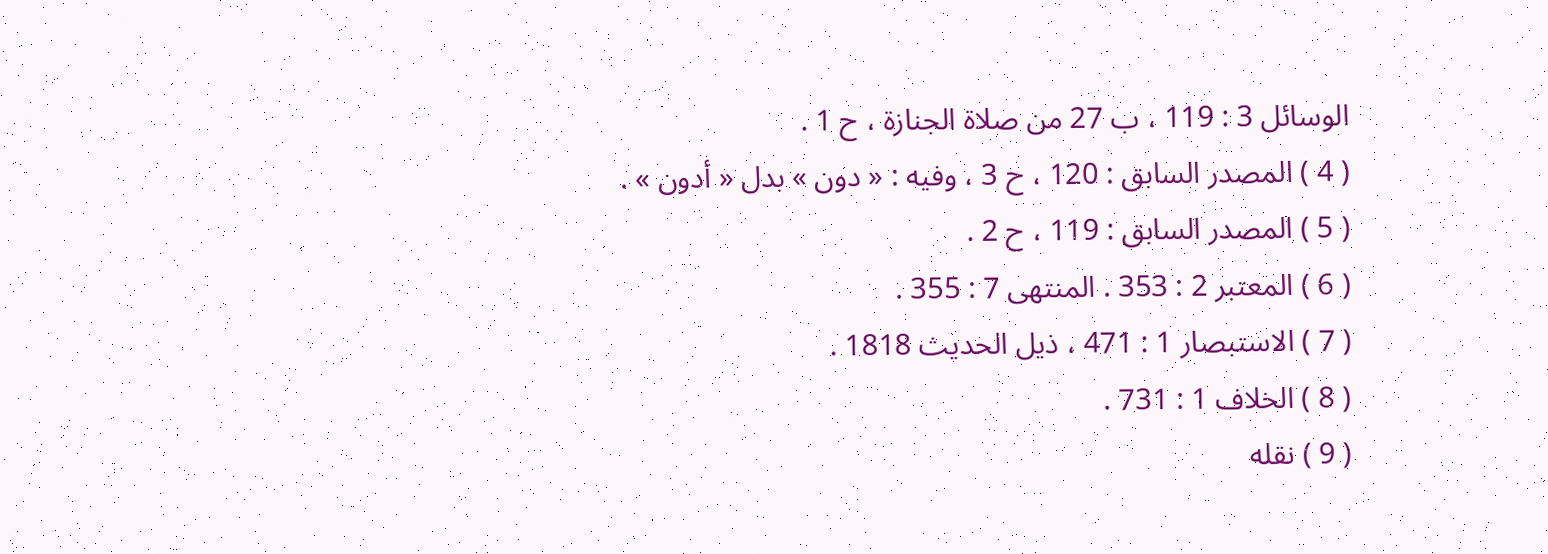الوسائل 3 : 119 ، ب 27 من صلاة الجنازة ، ح 1 .
( 4 ) المصدر السابق : 120 ، ح 3 ، وفيه : « دون » بدل « أدون » .
( 5 ) المصدر السابق : 119 ، ح 2 .
( 6 ) المعتبر 2 : 353 . المنتهى 7 : 355 .
( 7 ) الاستبصار 1 : 471 ، ذيل الحديث 1818 .
( 8 ) الخلاف 1 : 731 .
( 9 ) نقله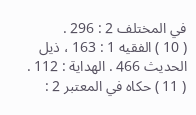في المختلف 2 : 296 .
( 10 ) الفقيه 1 : 163 ، ذيل الحديث 466 . الهداية : 112 .
( 11 ) حكاه في المعتبر 2 :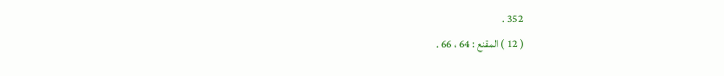352 .
( 12 ) المقنع : 64 ، 66 .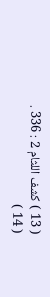( 13 ) كشف اللثام 2 : 336 .
( 14 )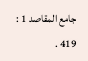جامع المقاصد 1 : 419 .